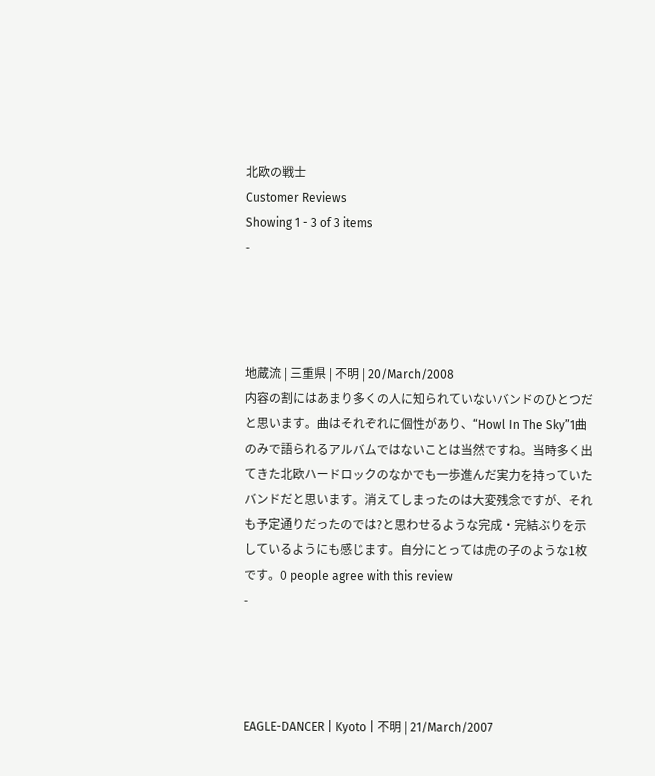北欧の戦士
Customer Reviews
Showing 1 - 3 of 3 items
-




地蔵流 | 三重県 | 不明 | 20/March/2008
内容の割にはあまり多くの人に知られていないバンドのひとつだと思います。曲はそれぞれに個性があり、“Howl In The Sky”1曲のみで語られるアルバムではないことは当然ですね。当時多く出てきた北欧ハードロックのなかでも一歩進んだ実力を持っていたバンドだと思います。消えてしまったのは大変残念ですが、それも予定通りだったのでは?と思わせるような完成・完結ぶりを示しているようにも感じます。自分にとっては虎の子のような1枚です。0 people agree with this review
-




EAGLE-DANCER | Kyoto | 不明 | 21/March/2007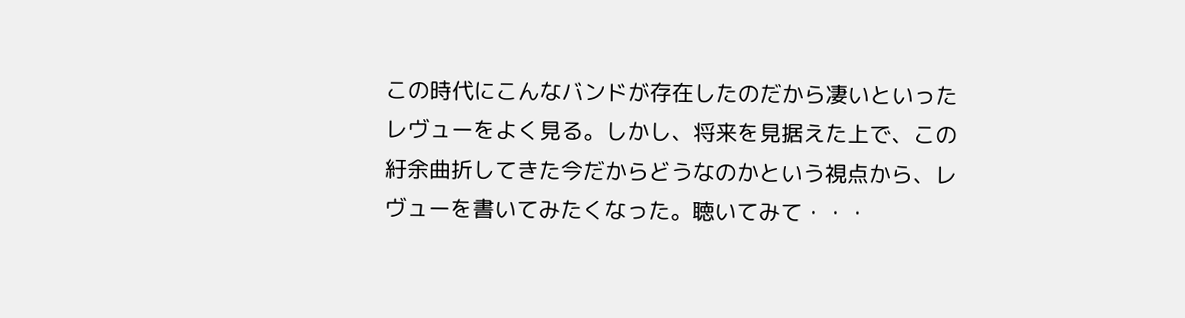この時代にこんなバンドが存在したのだから凄いといったレヴューをよく見る。しかし、将来を見据えた上で、この紆余曲折してきた今だからどうなのかという視点から、レヴューを書いてみたくなった。聴いてみて・・・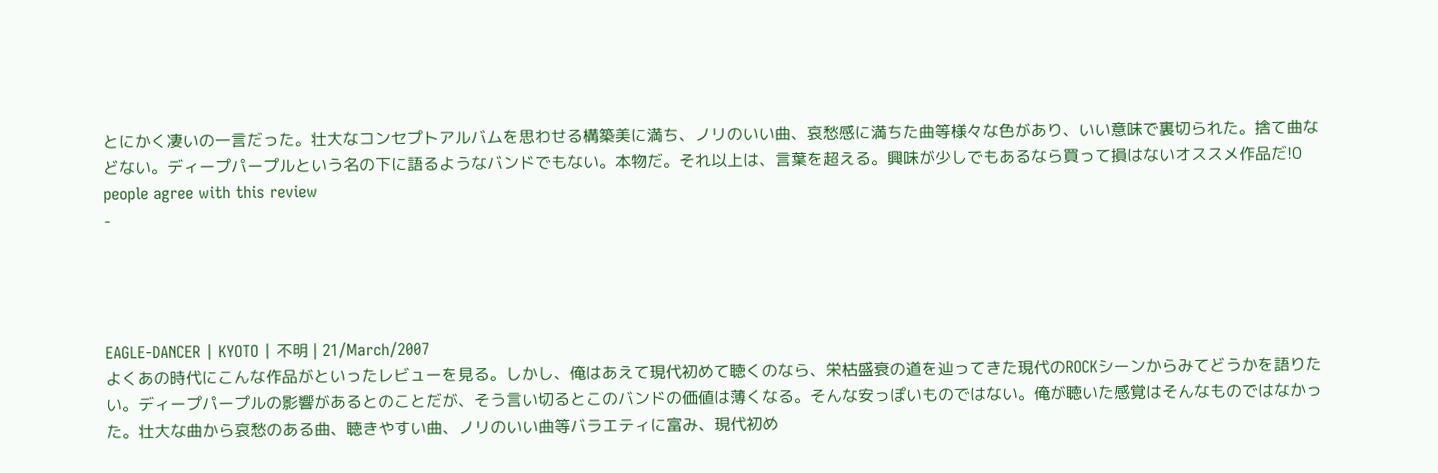とにかく凄いの一言だった。壮大なコンセプトアルバムを思わせる構築美に満ち、ノリのいい曲、哀愁感に満ちた曲等様々な色があり、いい意味で裏切られた。捨て曲などない。ディープパープルという名の下に語るようなバンドでもない。本物だ。それ以上は、言葉を超える。興味が少しでもあるなら買って損はないオススメ作品だ!0 people agree with this review
-




EAGLE-DANCER | KYOTO | 不明 | 21/March/2007
よくあの時代にこんな作品がといったレビューを見る。しかし、俺はあえて現代初めて聴くのなら、栄枯盛衰の道を辿ってきた現代のROCKシーンからみてどうかを語りたい。ディープパープルの影響があるとのことだが、そう言い切るとこのバンドの価値は薄くなる。そんな安っぽいものではない。俺が聴いた感覚はそんなものではなかった。壮大な曲から哀愁のある曲、聴きやすい曲、ノリのいい曲等バラエティに富み、現代初め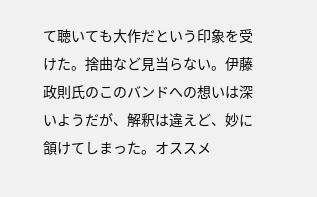て聴いても大作だという印象を受けた。捨曲など見当らない。伊藤政則氏のこのバンドへの想いは深いようだが、解釈は違えど、妙に頷けてしまった。オススメ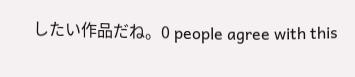したい作品だね。0 people agree with this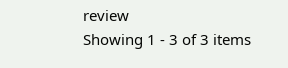review
Showing 1 - 3 of 3 items